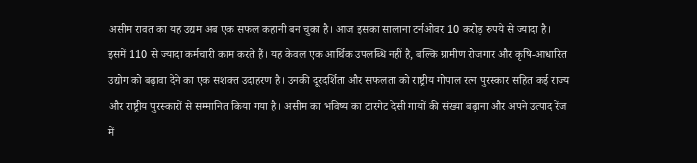असीम रावत का यह उद्यम अब एक सफल कहानी बन चुका है। आज इसका सालाना टर्नओवर 10 करोड़ रुपये से ज्यादा है। इसमें 110 से ज्यादा कर्मचारी काम करते हैं। यह केवल एक आर्थिक उपलब्धि नहीं है, बल्कि ग्रामीण रोजगार और कृषि-आधारित उद्योग को बढ़ावा देने का एक सशक्त उदाहरण है। उनकी दूरदर्शिता और सफलता को राष्ट्रीय गोपाल रत्न पुरस्कार सहित कई राज्य और राष्ट्रीय पुरस्कारों से सम्मानित किया गया है। असीम का भविष्य का टारगेट देसी गायों की संख्या बढ़ाना और अपने उत्पाद रेंज में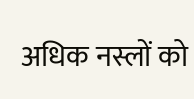अधिक नस्लों को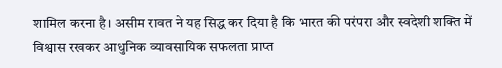शामिल करना है। असीम रावत ने यह सिद्ध कर दिया है कि भारत की परंपरा और स्वदेशी शक्ति में विश्वास रखकर आधुनिक व्यावसायिक सफलता प्राप्त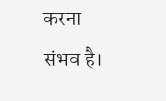करना संभव है।